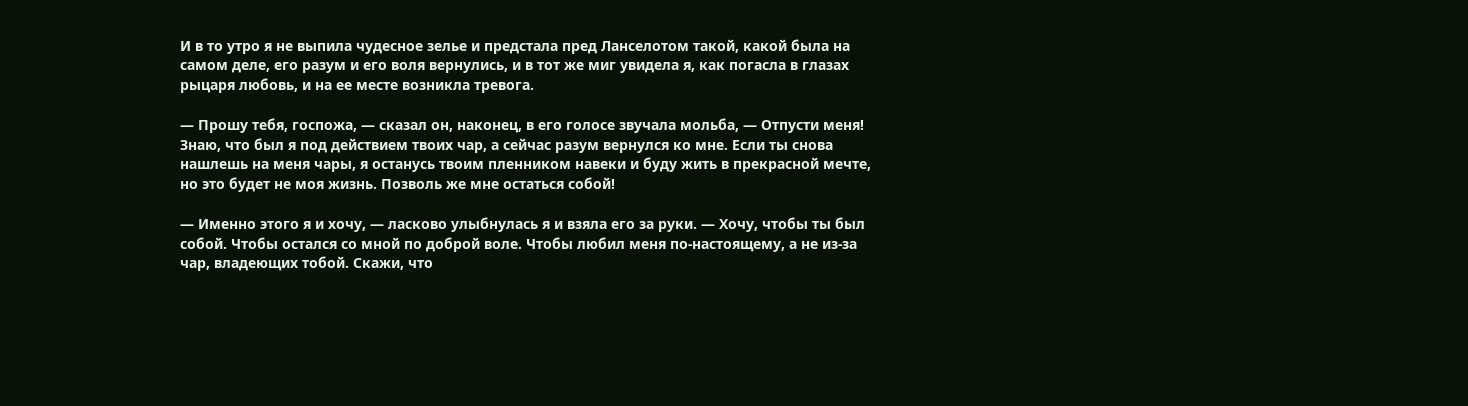И в то утро я не выпила чудесное зелье и предстала пред Ланселотом такой, какой была на самом деле, его разум и его воля вернулись, и в тот же миг увидела я, как погасла в глазах рыцаря любовь, и на ее месте возникла тревога.

— Прошу тебя, госпожа, — сказал он, наконец, в его голосе звучала мольба, — Отпусти меня! Знаю, что был я под действием твоих чар, а сейчас разум вернулся ко мне. Если ты снова нашлешь на меня чары, я останусь твоим пленником навеки и буду жить в прекрасной мечте, но это будет не моя жизнь. Позволь же мне остаться собой!

— Именно этого я и хочу, — ласково улыбнулась я и взяла его за руки. — Хочу, чтобы ты был собой. Чтобы остался со мной по доброй воле. Чтобы любил меня по-настоящему, а не из-за чар, владеющих тобой. Скажи, что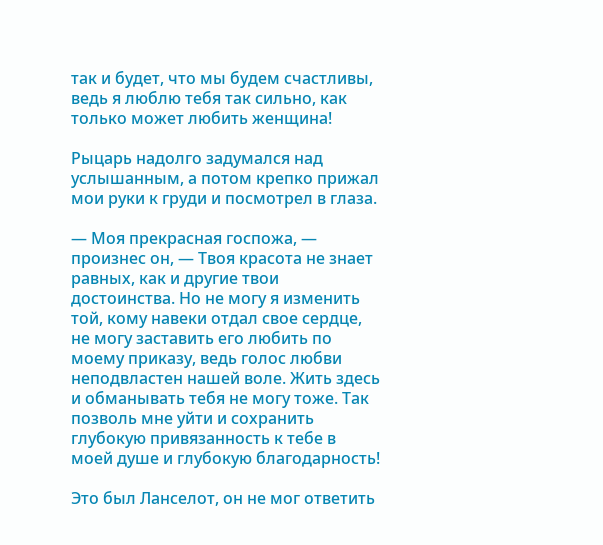так и будет, что мы будем счастливы, ведь я люблю тебя так сильно, как только может любить женщина!

Рыцарь надолго задумался над услышанным, а потом крепко прижал мои руки к груди и посмотрел в глаза.

— Моя прекрасная госпожа, — произнес он, — Твоя красота не знает равных, как и другие твои достоинства. Но не могу я изменить той, кому навеки отдал свое сердце, не могу заставить его любить по моему приказу, ведь голос любви неподвластен нашей воле. Жить здесь и обманывать тебя не могу тоже. Так позволь мне уйти и сохранить глубокую привязанность к тебе в моей душе и глубокую благодарность!

Это был Ланселот, он не мог ответить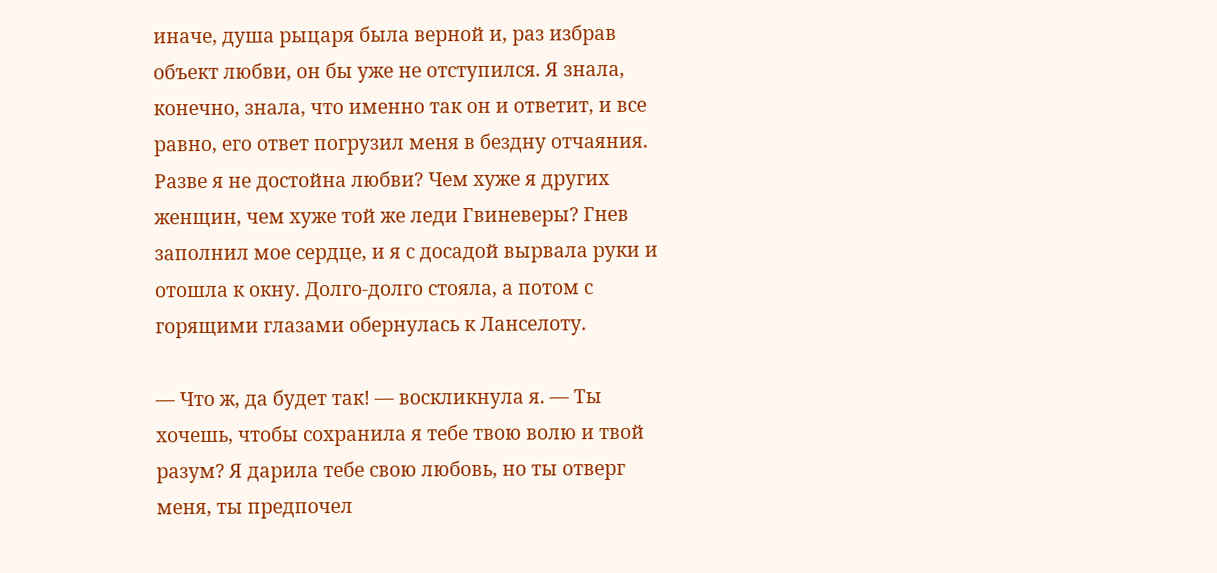иначе, душа рыцаря была верной и, раз избрав объект любви, он бы уже не отступился. Я знала, конечно, знала, что именно так он и ответит, и все равно, его ответ погрузил меня в бездну отчаяния. Разве я не достойна любви? Чем хуже я других женщин, чем хуже той же леди Гвиневеры? Гнев заполнил мое сердце, и я с досадой вырвала руки и отошла к окну. Долго-долго стояла, а потом с горящими глазами обернулась к Ланселоту.

— Что ж, да будет так! — воскликнула я. — Ты хочешь, чтобы сохранила я тебе твою волю и твой разум? Я дарила тебе свою любовь, но ты отверг меня, ты предпочел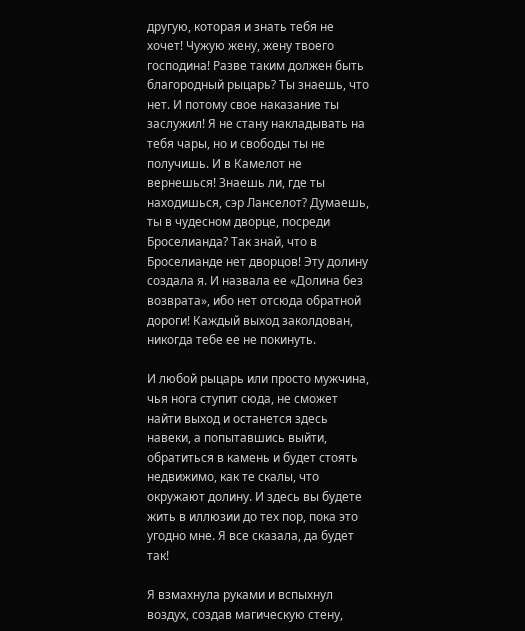другую, которая и знать тебя не хочет! Чужую жену, жену твоего господина! Разве таким должен быть благородный рыцарь? Ты знаешь, что нет. И потому свое наказание ты заслужил! Я не стану накладывать на тебя чары, но и свободы ты не получишь. И в Камелот не вернешься! Знаешь ли, где ты находишься, сэр Ланселот? Думаешь, ты в чудесном дворце, посреди Броселианда? Так знай, что в Броселианде нет дворцов! Эту долину создала я. И назвала ее «Долина без возврата», ибо нет отсюда обратной дороги! Каждый выход заколдован, никогда тебе ее не покинуть.

И любой рыцарь или просто мужчина, чья нога ступит сюда, не сможет найти выход и останется здесь навеки, а попытавшись выйти, обратиться в камень и будет стоять недвижимо, как те скалы, что окружают долину. И здесь вы будете жить в иллюзии до тех пор, пока это угодно мне. Я все сказала, да будет так!

Я взмахнула руками и вспыхнул воздух, создав магическую стену,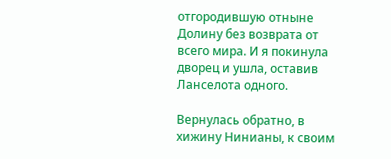отгородившую отныне Долину без возврата от всего мира. И я покинула дворец и ушла, оставив Ланселота одного.

Вернулась обратно, в хижину Нинианы, к своим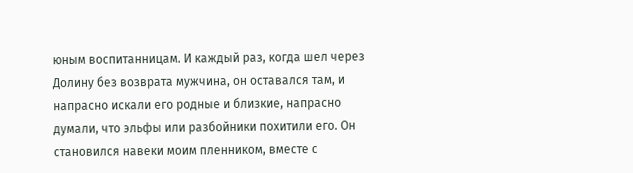юным воспитанницам. И каждый раз, когда шел через Долину без возврата мужчина, он оставался там, и напрасно искали его родные и близкие, напрасно думали, что эльфы или разбойники похитили его. Он становился навеки моим пленником, вместе с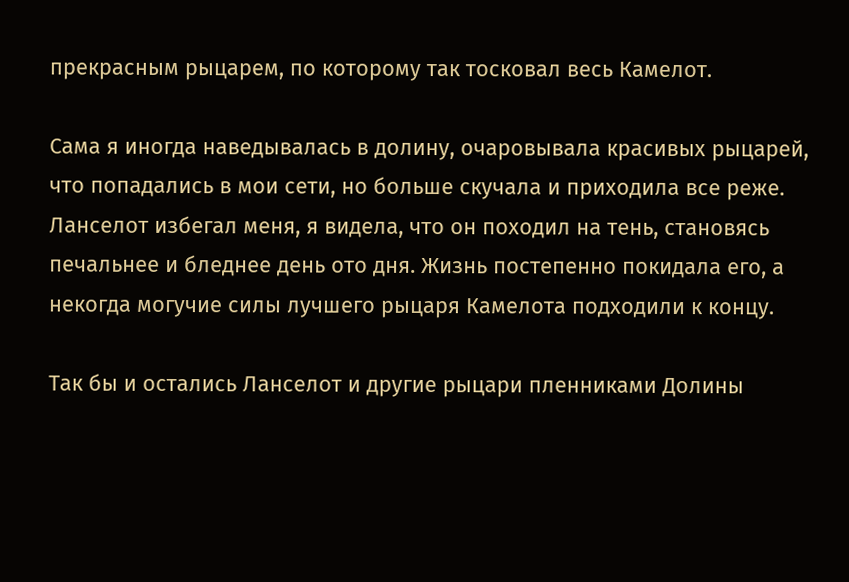прекрасным рыцарем, по которому так тосковал весь Камелот.

Сама я иногда наведывалась в долину, очаровывала красивых рыцарей, что попадались в мои сети, но больше скучала и приходила все реже. Ланселот избегал меня, я видела, что он походил на тень, становясь печальнее и бледнее день ото дня. Жизнь постепенно покидала его, а некогда могучие силы лучшего рыцаря Камелота подходили к концу.

Так бы и остались Ланселот и другие рыцари пленниками Долины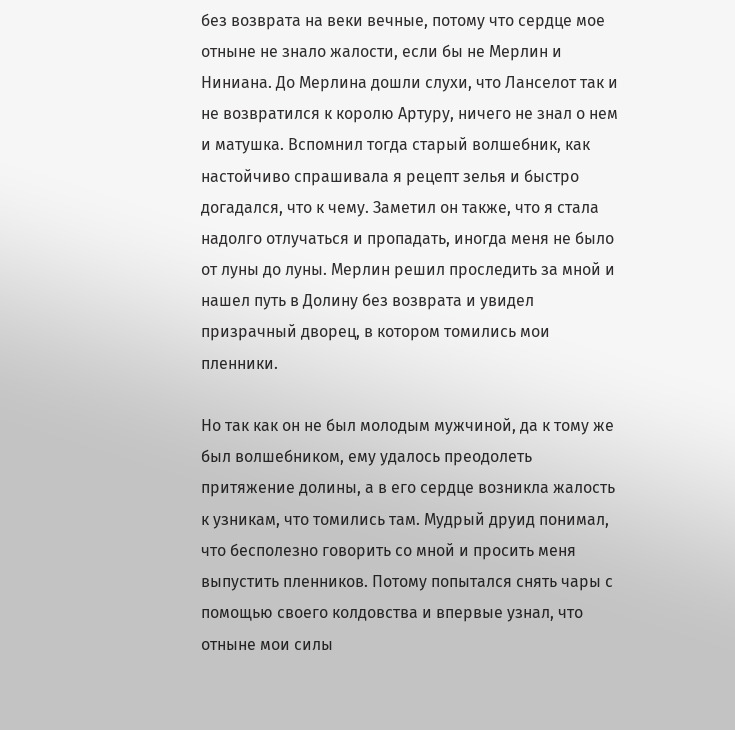без возврата на веки вечные, потому что сердце мое отныне не знало жалости, если бы не Мерлин и Ниниана. До Мерлина дошли слухи, что Ланселот так и не возвратился к королю Артуру, ничего не знал о нем и матушка. Вспомнил тогда старый волшебник, как настойчиво спрашивала я рецепт зелья и быстро догадался, что к чему. Заметил он также, что я стала надолго отлучаться и пропадать, иногда меня не было от луны до луны. Мерлин решил проследить за мной и нашел путь в Долину без возврата и увидел призрачный дворец, в котором томились мои пленники.

Но так как он не был молодым мужчиной, да к тому же был волшебником, ему удалось преодолеть притяжение долины, а в его сердце возникла жалость к узникам, что томились там. Мудрый друид понимал, что бесполезно говорить со мной и просить меня выпустить пленников. Потому попытался снять чары с помощью своего колдовства и впервые узнал, что отныне мои силы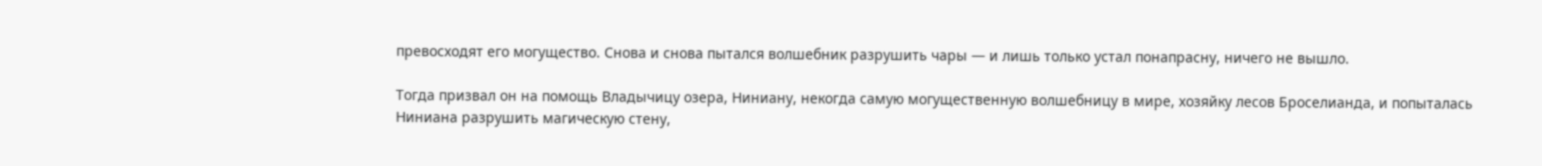превосходят его могущество. Снова и снова пытался волшебник разрушить чары — и лишь только устал понапрасну, ничего не вышло.

Тогда призвал он на помощь Владычицу озера, Ниниану, некогда самую могущественную волшебницу в мире, хозяйку лесов Броселианда, и попыталась Ниниана разрушить магическую стену,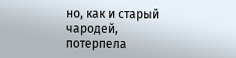но, как и старый чародей, потерпела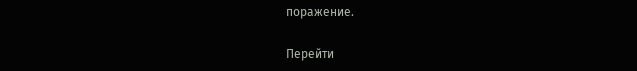поражение.

Перейти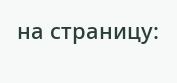на страницу: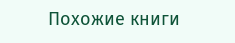Похожие книги